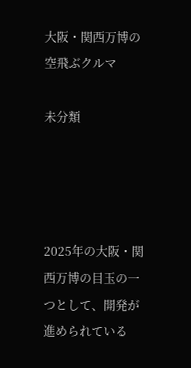大阪・関西万博の空飛ぶクルマ

未分類




2025年の大阪・関西万博の目玉の一つとして、開発が進められている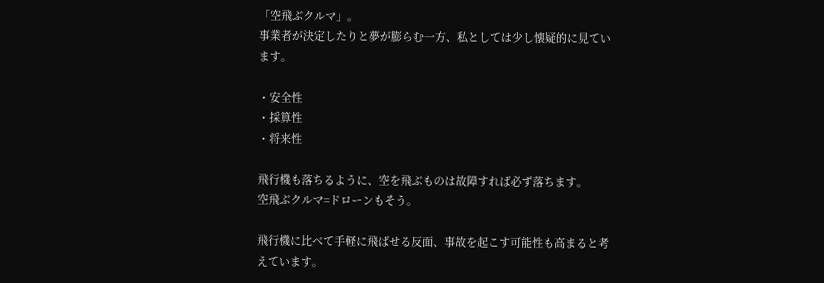「空飛ぶクルマ」。
事業者が決定したりと夢が膨らむ一方、私としては少し懐疑的に見ています。

・安全性
・採算性
・将来性

飛行機も落ちるように、空を飛ぶものは故障すれば必ず落ちます。
空飛ぶクルマ=ドローンもそう。

飛行機に比べて手軽に飛ばせる反面、事故を起こす可能性も高まると考えています。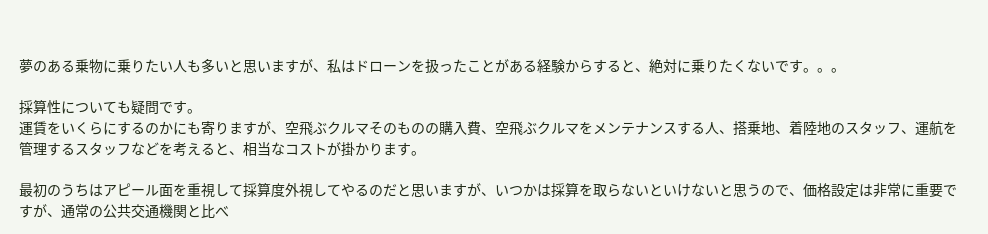夢のある乗物に乗りたい人も多いと思いますが、私はドローンを扱ったことがある経験からすると、絶対に乗りたくないです。。。

採算性についても疑問です。
運賃をいくらにするのかにも寄りますが、空飛ぶクルマそのものの購入費、空飛ぶクルマをメンテナンスする人、搭乗地、着陸地のスタッフ、運航を管理するスタッフなどを考えると、相当なコストが掛かります。

最初のうちはアピール面を重視して採算度外視してやるのだと思いますが、いつかは採算を取らないといけないと思うので、価格設定は非常に重要ですが、通常の公共交通機関と比べ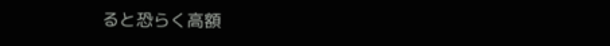ると恐らく高額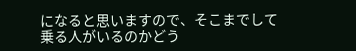になると思いますので、そこまでして乗る人がいるのかどう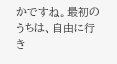かですね。最初のうちは、自由に行き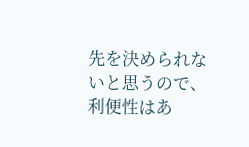先を決められないと思うので、利便性はあ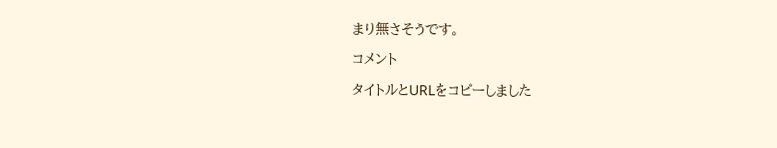まり無さそうです。

コメント

タイトルとURLをコピーしました